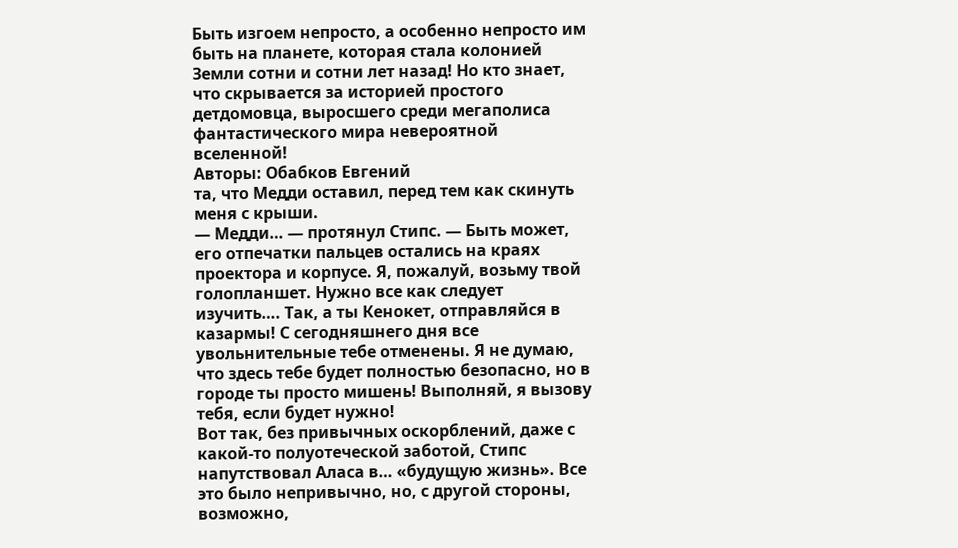Быть изгоем непросто, а особенно непросто им быть на планете, которая стала колонией Земли сотни и сотни лет назад! Но кто знает, что скрывается за историей простого детдомовца, выросшего среди мегаполиса фантастического мира невероятной вселенной!
Авторы: Обабков Евгений
та, что Медди оставил, перед тем как скинуть меня с крыши.
— Медди… — протянул Стипс. — Быть может, его отпечатки пальцев остались на краях проектора и корпусе. Я, пожалуй, возьму твой голопланшет. Нужно все как следует изучить…. Так, а ты Кенокет, отправляйся в казармы! С сегодняшнего дня все увольнительные тебе отменены. Я не думаю, что здесь тебе будет полностью безопасно, но в городе ты просто мишень! Выполняй, я вызову тебя, если будет нужно!
Вот так, без привычных оскорблений, даже с какой-то полуотеческой заботой, Стипс напутствовал Аласа в… «будущую жизнь». Все это было непривычно, но, с другой стороны, возможно,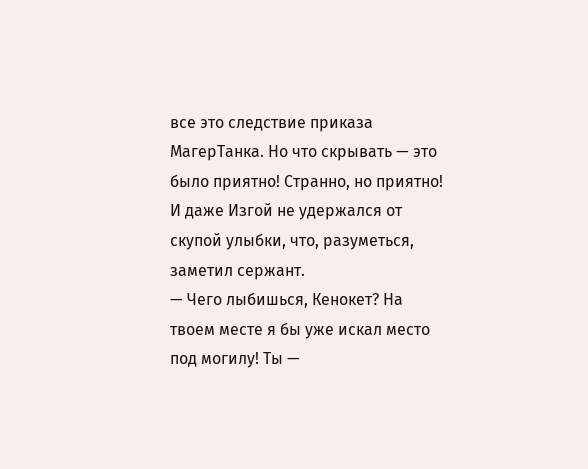все это следствие приказа МагерТанка. Но что скрывать — это было приятно! Странно, но приятно! И даже Изгой не удержался от скупой улыбки, что, разуметься, заметил сержант.
— Чего лыбишься, Кенокет? На твоем месте я бы уже искал место под могилу! Ты —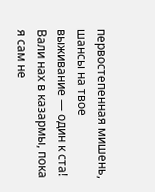первостепенная мишень, шансы на твое выживание — один к ста! Вали нах в казармы, пока я сам не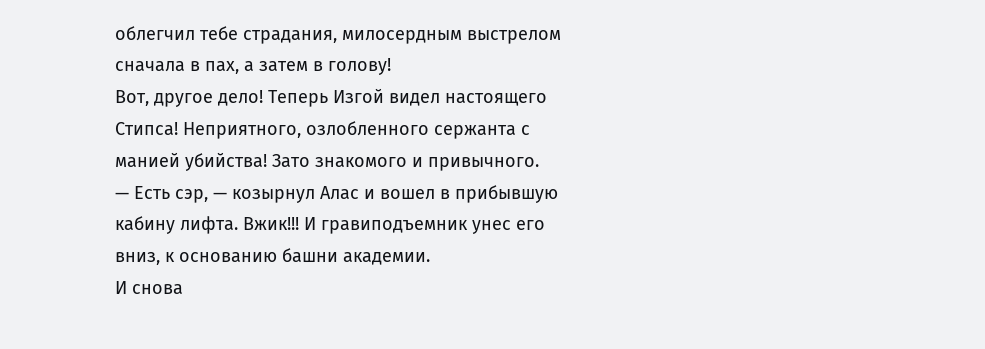облегчил тебе страдания, милосердным выстрелом сначала в пах, а затем в голову!
Вот, другое дело! Теперь Изгой видел настоящего Стипса! Неприятного, озлобленного сержанта с манией убийства! Зато знакомого и привычного.
— Есть сэр, — козырнул Алас и вошел в прибывшую кабину лифта. Вжик!!! И гравиподъемник унес его вниз, к основанию башни академии.
И снова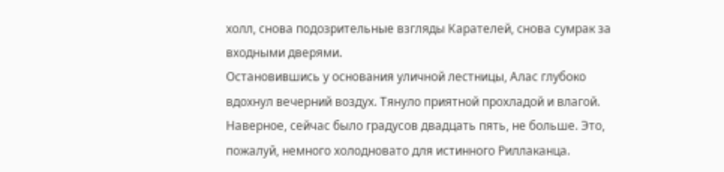холл, снова подозрительные взгляды Карателей, снова сумрак за входными дверями.
Остановившись у основания уличной лестницы, Алас глубоко вдохнул вечерний воздух. Тянуло приятной прохладой и влагой. Наверное, сейчас было градусов двадцать пять, не больше. Это, пожалуй, немного холодновато для истинного Риллаканца.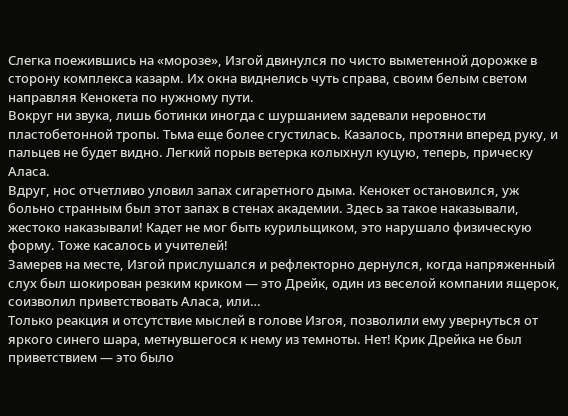Слегка поежившись на «морозе», Изгой двинулся по чисто выметенной дорожке в сторону комплекса казарм. Их окна виднелись чуть справа, своим белым светом направляя Кенокета по нужному пути.
Вокруг ни звука, лишь ботинки иногда с шуршанием задевали неровности пластобетонной тропы. Тьма еще более сгустилась. Казалось, протяни вперед руку, и пальцев не будет видно. Легкий порыв ветерка колыхнул куцую, теперь, прическу Аласа.
Вдруг, нос отчетливо уловил запах сигаретного дыма. Кенокет остановился, уж больно странным был этот запах в стенах академии. Здесь за такое наказывали, жестоко наказывали! Кадет не мог быть курильщиком, это нарушало физическую форму. Тоже касалось и учителей!
Замерев на месте, Изгой прислушался и рефлекторно дернулся, когда напряженный слух был шокирован резким криком — это Дрейк, один из веселой компании ящерок, соизволил приветствовать Аласа, или…
Только реакция и отсутствие мыслей в голове Изгоя, позволили ему увернуться от яркого синего шара, метнувшегося к нему из темноты. Нет! Крик Дрейка не был приветствием — это было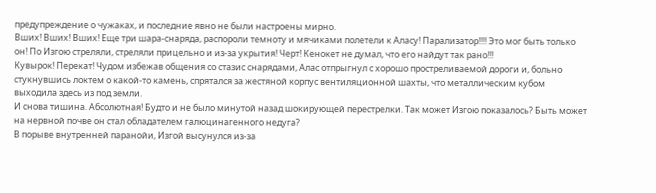предупреждение о чужаках, и последние явно не были настроены мирно.
Вших! Вших! Вших! Еще три шара-снаряда, распороли темноту и мячиками полетели к Аласу! Парализатор!!!! Это мог быть только он! По Изгою стреляли, стреляли прицельно и из-за укрытия! Черт! Кенокет не думал, что его найдут так рано!!!
Кувырок! Перекат! Чудом избежав общения со стазис снарядами, Алас отпрыгнул с хорошо простреливаемой дороги и, больно стукнувшись локтем о какой-то камень, спрятался за жестяной корпус вентиляционной шахты, что металлическим кубом выходила здесь из под земли.
И снова тишина. Абсолютная! Будто и не было минутой назад шокирующей перестрелки. Так может Изгою показалось? Быть может на нервной почве он стал обладателем галюцинагенного недуга?
В порыве внутренней паранойи, Изгой высунулся из-за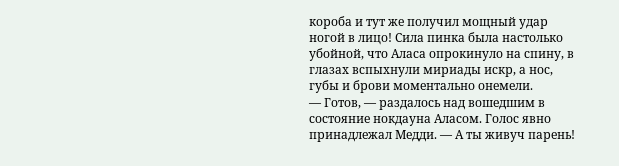короба и тут же получил мощный удар ногой в лицо! Сила пинка была настолько убойной, что Аласа опрокинуло на спину, в глазах вспыхнули мириады искр, а нос, губы и брови моментально онемели.
— Готов, — раздалось над вошедшим в состояние нокдауна Аласом. Голос явно принадлежал Медди. — А ты живуч парень!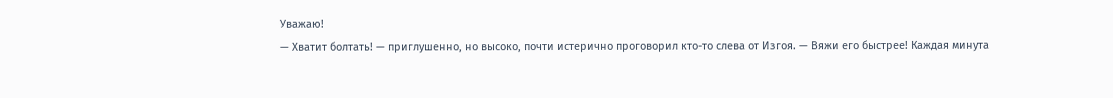Уважаю!
— Хватит болтать! — приглушенно, но высоко, почти истерично проговорил кто-то слева от Изгоя. — Вяжи его быстрее! Каждая минута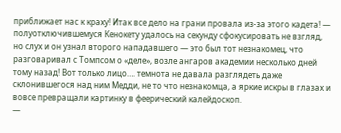приближает нас к краху! Итак все дело на грани провала из-за этого кадета! — полуотключившемуся Кенокету удалось на секунду сфокусировать не взгляд, но слух и он узнал второго нападавшего — это был тот незнакомец, что разговаривал с Томпсом о «деле», возле ангаров академии несколько дней тому назад! Вот только лицо…. темнота не давала разглядеть даже склонившегося над ним Медди, не то что незнакомца, а яркие искры в глазах и вовсе превращали картинку в феерический калейдоскоп.
—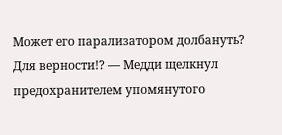Может его парализатором долбануть? Для верности!? — Медди щелкнул предохранителем упомянутого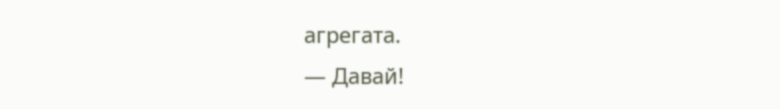агрегата.
— Давай!